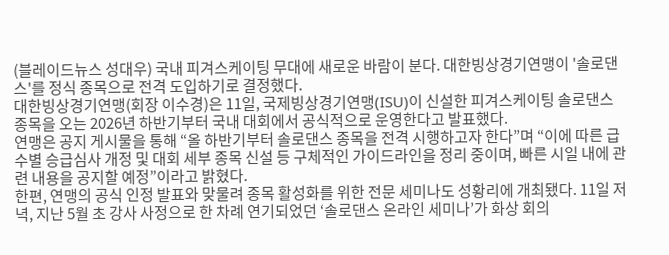(블레이드뉴스 성대우) 국내 피겨스케이팅 무대에 새로운 바람이 분다. 대한빙상경기연맹이 '솔로댄스'를 정식 종목으로 전격 도입하기로 결정했다.
대한빙상경기연맹(회장 이수경)은 11일, 국제빙상경기연맹(ISU)이 신설한 피겨스케이팅 솔로댄스 종목을 오는 2026년 하반기부터 국내 대회에서 공식적으로 운영한다고 발표했다.
연맹은 공지 게시물을 통해 “올 하반기부터 솔로댄스 종목을 전격 시행하고자 한다”며 “이에 따른 급수별 승급심사 개정 및 대회 세부 종목 신설 등 구체적인 가이드라인을 정리 중이며, 빠른 시일 내에 관련 내용을 공지할 예정”이라고 밝혔다.
한편, 연맹의 공식 인정 발표와 맞물려 종목 활성화를 위한 전문 세미나도 성황리에 개최됐다. 11일 저녁, 지난 5월 초 강사 사정으로 한 차례 연기되었던 ‘솔로댄스 온라인 세미나’가 화상 회의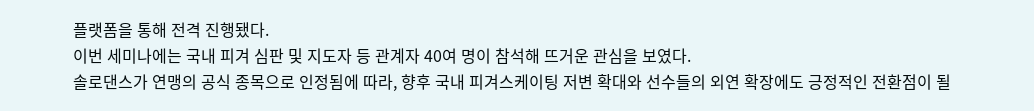플랫폼을 통해 전격 진행됐다.
이번 세미나에는 국내 피겨 심판 및 지도자 등 관계자 40여 명이 참석해 뜨거운 관심을 보였다.
솔로댄스가 연맹의 공식 종목으로 인정됨에 따라, 향후 국내 피겨스케이팅 저변 확대와 선수들의 외연 확장에도 긍정적인 전환점이 될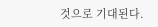것으로 기대된다.